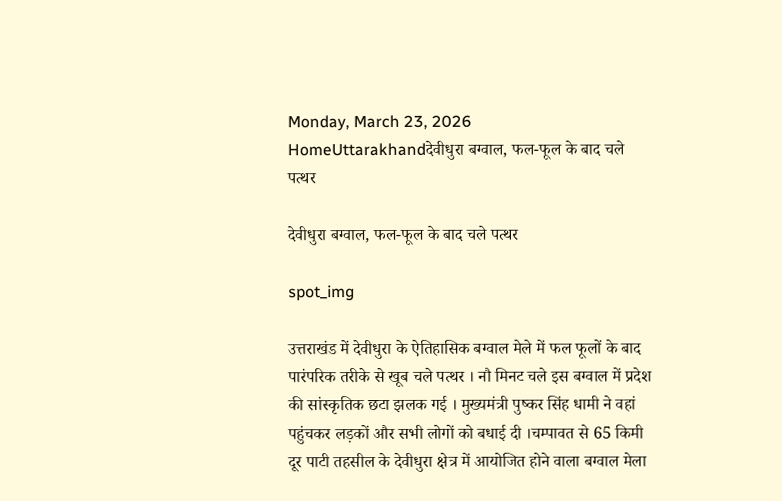Monday, March 23, 2026
HomeUttarakhandदेवीधुरा बग्वाल, फल-फूल के बाद चले पत्थर

देवीधुरा बग्वाल, फल-फूल के बाद चले पत्थर

spot_img

उत्तराखंड में देवीधुरा के ऐतिहासिक बग्वाल मेले में फल फूलों के बाद पारंपरिक तरीके से खूब चले पत्थर । नौ मिनट चले इस बग्वाल में प्रदेश की सांस्कृतिक छटा झलक गई । मुख्यमंत्री पुष्कर सिंह धामी ने वहां पहुंचकर लड़कों और सभी लोगों को बधाई दी ।चम्पावत से 65 किमी दूर पाटी तहसील के देवीधुरा क्षेत्र में आयोजित होने वाला बग्वाल मेला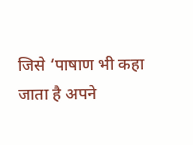जिसे ‘पाषाण भी कहा जाता है अपने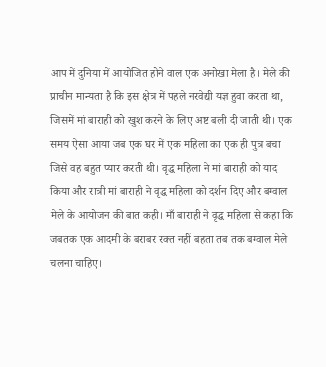आप में दुनिया में आयोजित होने वाल एक अनोखा मेला है। मेले की प्राचीन मान्यता है कि इस क्षेत्र में पहले नरवेद्यी यज्ञ हुवा करता था, जिसमें मां बाराही को खुश करने के लिए अष्ट बली दी जाती थी। एक समय ऐसा आया जब एक घर में एक महिला का एक ही पुत्र बचा जिसे वह बहुत प्यार करती थी। वृद्ध महिला ने मां बाराही को याद किया और रात्री मां बाराही ने वृद्ध महिला को दर्शन दिए और बग्वाल मेले के आयोजन की बात कही। माँ बाराही ने वृद्ध महिला से कहा कि जबतक एक आदमी के बराबर रक्त नहीं बहता तब तक बग्वाल मेले चलना चाहिए।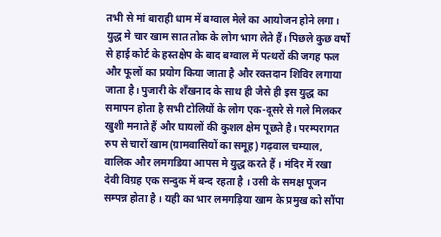तभी से मां बाराही धाम में बग्वाल मेले का आयोजन होने लगा। युद्ध मे चार खाम सात तोक के लोग भाग लेते हैं। पिछले कुछ वर्षो से हाई कोर्ट के हस्तक्षेप के बाद बग्वाल में पत्थरों की जगह फल और फूलों का प्रयोग किया जाता है और रक्तदान शिविर लगाया जाता है। पुजारी के शँखनाद के साथ ही जैसे ही इस युद्ध का समापन होता है सभी टोलियों के लोग एक-दूसरे से गले मिलकर खुशी मनाते हैं और घायलों की कुशल क्षेम पूछते है। परम्परागत रुप से चारों खाम(ग्रामवासियों का समूह) गढ़वाल चम्याल, वालिक और लमगडिया आपस मे युद्ध करते हैं । मंदिर में रखा देवी विग्रह एक सन्दुक में बन्द रहता है । उसी के समक्ष पूजन सम्पन्न होता है । यही का भार लमगड़िया खाम के प्रमुख को सौंपा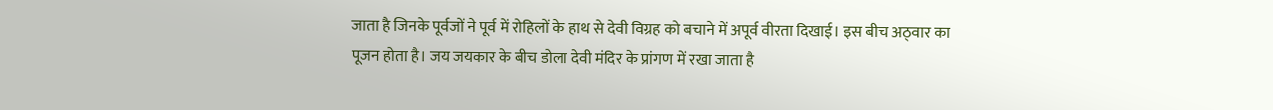जाता है जिनके पूर्वजों ने पूर्व में रोहिलों के हाथ से देवी विग्रह को बचाने में अपूर्व वीरता दिखाई। इस बीच अठ्वार का पूजन होता है। जय जयकार के बीच डोला देवी मंदिर के प्रांगण में रखा जाता है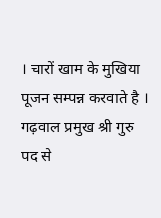। चारों खाम के मुखिया पूजन सम्पन्न करवाते है । गढ़वाल प्रमुख श्री गुरु पद से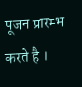पूजन प्रारम्भ करते है ।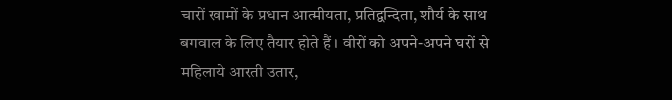चारों खामों के प्रधान आत्मीयता, प्रतिद्वन्दिता, शौर्य के साथ बगवाल के लिए तैयार होते हैं । वीरों को अपने-अपने घरों से महिलाये आरती उतार,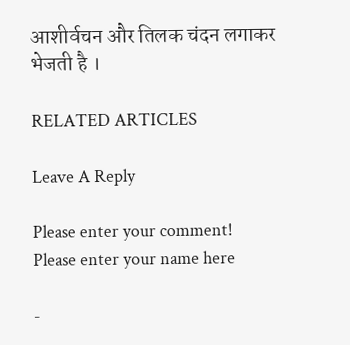आशीर्वचन और तिलक चंदन लगाकर भेजती है ।

RELATED ARTICLES

Leave A Reply

Please enter your comment!
Please enter your name here

-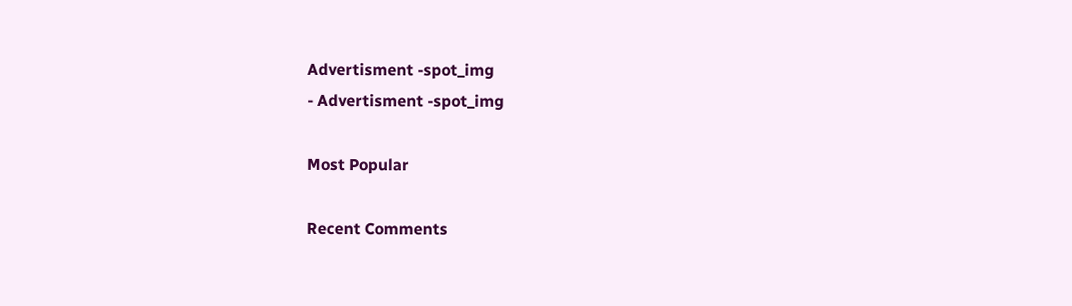Advertisment -spot_img
- Advertisment -spot_img

Most Popular

Recent Comments